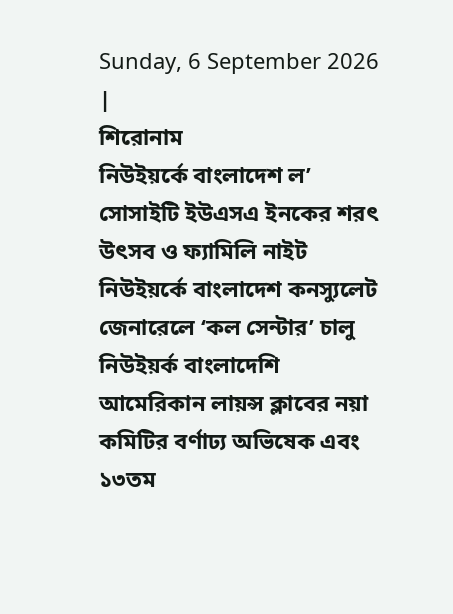Sunday, 6 September 2026 |
শিরোনাম
নিউইয়র্কে বাংলাদেশ ল’ সোসাইটি ইউএসএ ইনকের শরৎ উৎসব ও ফ্যামিলি নাইট নিউইয়র্কে বাংলাদেশ কনস্যুলেট জেনারেলে ‘কল সেন্টার’ চালু নিউইয়র্ক বাংলাদেশি আমেরিকান লায়ন্স ক্লাবের নয়া কমিটির বর্ণাঢ্য অভিষেক এবং ১৩তম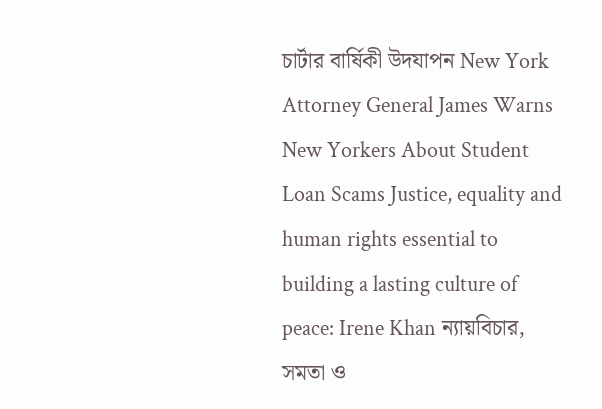চার্টার বার্ষিকী উদযাপন New York Attorney General James Warns New Yorkers About Student Loan Scams Justice, equality and human rights essential to building a lasting culture of peace: Irene Khan ন্যায়বিচার, সমতা ও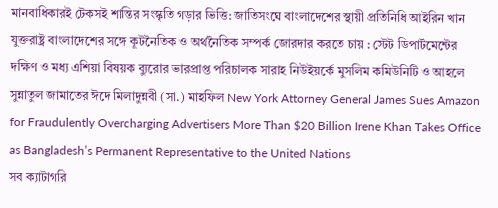মানবাধিকারই টেকসই শান্তির সংস্কৃতি গড়ার ভিত্তি: জাতিসংঘে বাংলাদেশের স্থায়ী প্রতিনিধি আইরিন খান যুক্তরাষ্ট্র বাংলাদেশের সঙ্গে কূটনৈতিক ও অর্থনৈতিক সম্পর্ক জোরদার করতে চায় : স্টেট ডিপার্টমেন্টের দক্ষিণ ও মধ্য এশিয়া বিষয়ক ব্যুরোর ভারপ্রাপ্ত পরিচালক সারাহ নিউইয়র্কে মুসলিম কমিউনিটি ও আহলে সুন্নাতুল জামাতের ঈদে মিলাদুন্নবী (সা.) মাহফিল New York Attorney General James Sues Amazon for Fraudulently Overcharging Advertisers More Than $20 Billion Irene Khan Takes Office as Bangladesh’s Permanent Representative to the United Nations
সব ক্যাটাগরি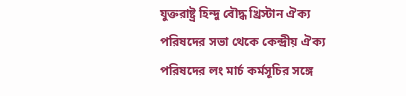যুক্তরাষ্ট্র হিন্দু বৌদ্ধ খ্রিস্টান ঐক্য পরিষদের সভা থেকে কেন্দ্রীয় ঐক্য পরিষদের লং মার্চ কর্মসূচির সঙ্গে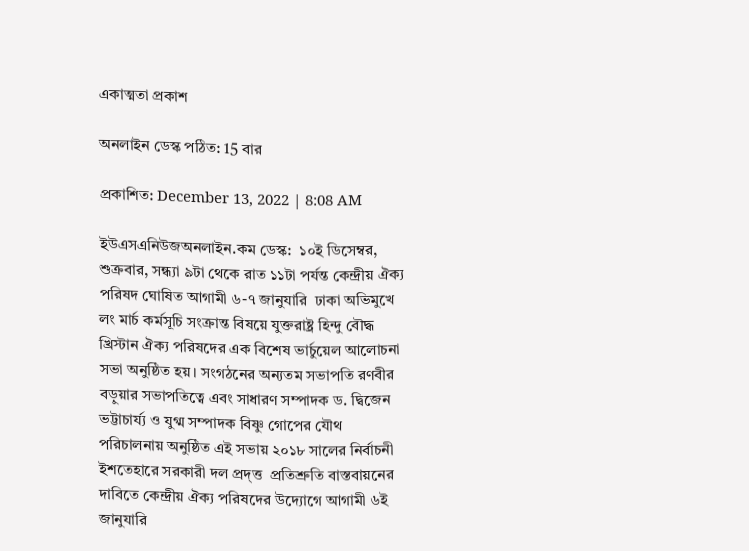একাত্মতা প্রকাশ

অনলাইন ডেস্ক পঠিত: 15 বার

প্রকাশিত: December 13, 2022 | 8:08 AM

ইউএসএনিউজঅনলাইন.কম ডেস্ক:  ১০ই ডিসেম্বর, শুক্রবার, সন্ধ্যা ৯টা থেকে রাত ১১টা পর্যন্ত কেন্দ্রীয় ঐক্য পরিষদ ঘোষিত আগামী ৬-৭ জানুযারি  ঢাকা অভিমুখে  লং মার্চ কর্মসূচি সংক্রান্ত বিষয়ে যুক্তরাষ্ট্র হিন্দু বৌদ্ধ খ্রিস্টান ঐক্য পরিষদের এক বিশেষ ভার্চুয়েল আলোচনা সভা অনুষ্ঠিত হয়। সংগঠনের অন্যতম সভাপতি রণবীর বড়ুয়ার সভাপতিত্বে এবং সাধারণ সম্পাদক ড. দ্বিজেন ভট্টাচার্য্য ও যুগ্ম সম্পাদক বিষ্ণু গোপের যৌথ পরিচালনায় অনুষ্ঠিত এই সভায় ২০১৮ সালের নির্বাচনী ইশতেহারে সরকারী দল প্রদ্ত্ত  প্রতিশ্রুতি বাস্তবায়নের দাবিতে কেন্দ্রীয় ঐক্য পরিষদের উদ্যোগে আগামী ৬ই জানুযারি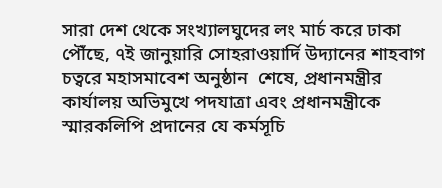সারা দেশ থেকে সংখ্যালঘুদের লং মার্চ করে ঢাকা পৌঁছে, ৭ই জানুয়ারি সোহরাওয়ার্দি উদ্যানের শাহবাগ চত্বরে মহাসমাবেশ অনুষ্ঠান  শেষে, প্রধানমন্ত্রীর কার্যালয় অভিমুখে পদযাত্রা এবং প্রধানমন্ত্রীকে স্মারকলিপি প্রদানের যে কর্মসূচি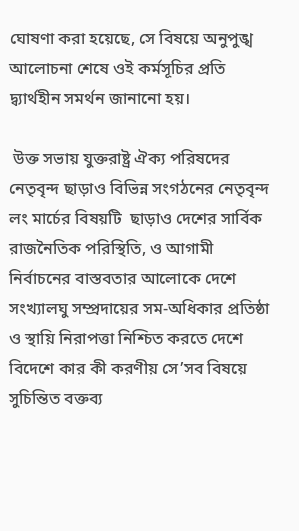ঘোষণা করা হয়েছে, সে বিষয়ে অনুপুঙ্খ আলোচনা শেষে ওই কর্মসূচির প্রতি দ্ব্যার্থহীন সমর্থন জানানো হয়।

 উক্ত সভায় যুক্তরাষ্ট্র ঐক্য পরিষদের নেতৃবৃন্দ ছাড়াও বিভিন্ন সংগঠনের নেতৃবৃন্দ লং মার্চের বিষয়টি  ছাড়াও দেশের সার্বিক রাজনৈতিক পরিস্থিতি, ও আগামী নির্বাচনের বাস্তবতার আলোকে দেশে সংখ্যালঘু সম্প্রদায়ের সম-অধিকার প্রতিষ্ঠা ও স্থায়ি নিরাপত্তা নিশ্চিত করতে দেশে বিদেশে কার কী করণীয় সে’সব বিষয়ে সুচিন্তিত বক্তব্য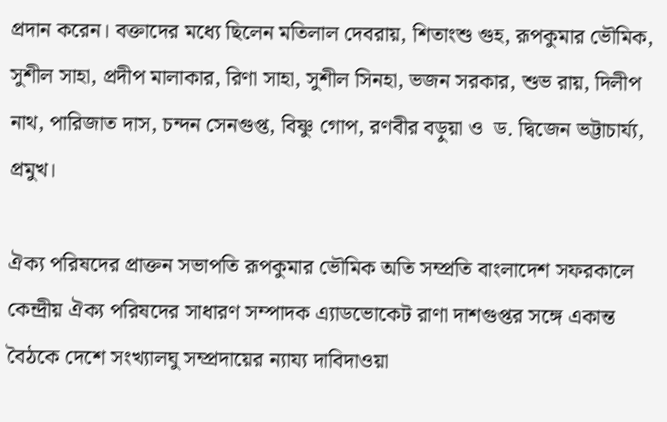প্রদান করেন। বক্তাদের মধ্যে ছিলেন মতিলাল দেবরায়, শিতাংশু গুহ, রূপকুমার ভৌমিক, সুশীল সাহা, প্রদীপ মালাকার, রিণা সাহা, সুশীল সিনহা, ভজন সরকার, শুভ রায়, দিলীপ নাথ, পারিজাত দাস, চন্দন সেনগুপ্ত, বিষ্ণু গোপ, রণবীর বড়ুয়া ও  ড. দ্বিজেন ভট্টাচার্য্য, প্রমুখ।

ঐক্য পরিষদের প্রাক্তন সভাপতি রূপকুমার ভৌমিক অতি সম্প্রতি বাংলাদেশ সফরকালে কেন্দ্রীয় ঐক্য পরিষদের সাধারণ সম্পাদক এ্যাডভোকেট রাণা দাশগুপ্তর সঙ্গে একান্ত বৈঠকে দেশে সংখ্যালঘু সম্প্রদায়ের ন্যায্য দাবিদাওয়া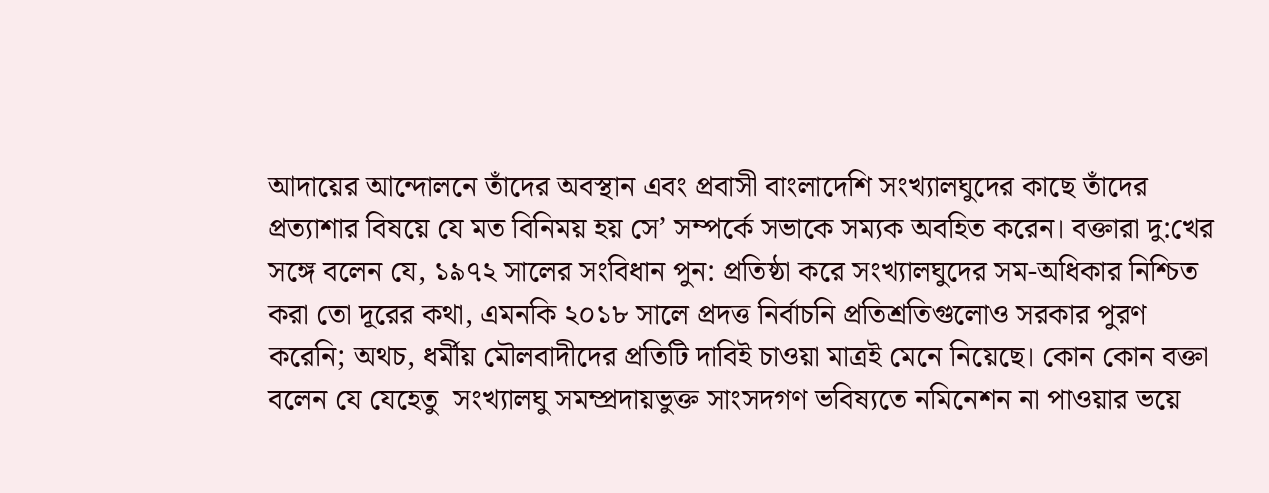আদায়ের আন্দোলনে তাঁদের অবস্থান এবং প্রবাসী বাংলাদেশি সংখ্যালঘুদের কাছে তাঁদের প্রত্যাশার বিষয়ে যে মত বিনিময় হয় সে’ সম্পর্কে সভাকে সম্যক অবহিত করেন। বক্তারা দু:খের সঙ্গে বলেন যে, ১৯৭২ সালের সংবিধান পুন: প্রতিষ্ঠা করে সংখ্যালঘুদের সম-অধিকার নিশ্চিত করা তো দূরের কথা, এমনকি ২০১৮ সালে প্রদত্ত নির্বাচনি প্রতিশ্রতিগুলোও সরকার পুরণ করেনি; অথচ, ধর্মীয় মৌলবাদীদের প্রতিটি দাবিই চাওয়া মাত্রই মেনে নিয়েছে। কোন কোন বক্তা বলেন যে যেহেতু  সংখ্যালঘু সমম্প্রদায়ভুক্ত সাংসদগণ ভবিষ্যতে নমিনেশন না পাওয়ার ভয়ে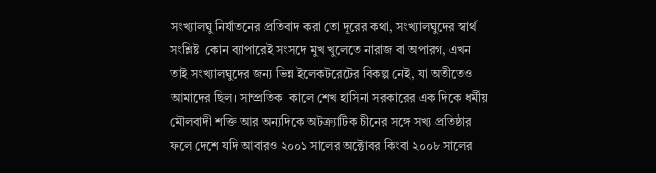সংখ্যালঘু নির্যাতনের প্রতিবাদ করা তো দূরের কথা, সংখ্যালঘুদের স্বার্থ সংশ্লিষ্ট  কোন ব্যাপারেই সংসদে মুখ খুলেতে নারাজ বা অপারগ, এখন তাই সংখ্যালঘুদের জন্য ভিন্ন ইলেকটরেটের বিকল্প নেই, যা অতীতেও আমাদের ছিল। সাম্প্রতিক  কালে শেখ হাসিনা সরকারের এক দিকে ধর্মীয় মৌলবাদী শক্তি আর অন্যদিকে অটক্র্যাটিক চীনের সঙ্গে সখ্য প্রতিষ্ঠার ফলে দেশে যদি আবারও ২০০১ সালের অক্টোবর কিংবা ২০০৮ সালের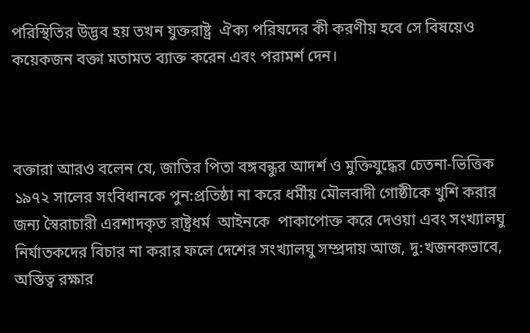পরিস্থিতির উদ্ভব হয় তখন যুক্তরাষ্ট্র  ঐক্য পরিষদের কী করণীয় হবে সে বিষয়েও কয়েকজন বক্তা মতামত ব্যাক্ত করেন এবং পরামর্শ দেন।



বক্তারা আরও বলেন যে, জাতির পিতা বঙ্গবন্ধুর আদর্শ ও মুক্তিযুদ্ধের চেতনা-ভিত্তিক ১৯৭২ সালের সংবিধানকে পুন:প্রতিষ্ঠা না করে ধর্মীয় মৌলবাদী গোষ্ঠীকে খুশি করার জন্য স্বৈরাচারী এরশাদকৃত রাষ্ট্রধর্ম  আইনকে  পাকাপোক্ত করে দেওয়া এবং সংখ্যালঘু নির্যাতকদের বিচার না করার ফলে দেশের সংখ্যালঘু সম্প্রদায় আজ, দু:খজনকভাবে, অস্তিত্ব রক্ষার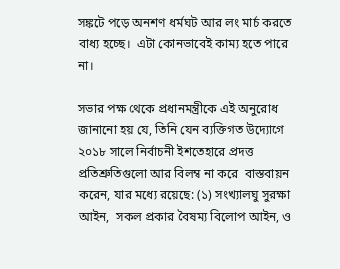সঙ্কটে পড়ে অনশণ ধর্মঘট আর লং মার্চ করতে বাধ্য হচ্ছে।  এটা কোনভাবেই কাম্য হতে পারে না।

সভার পক্ষ থেকে প্রধানমন্ত্রীকে এই অনুরোধ জানানো হয় যে, তিনি যেন ব্যক্তিগত উদ্যোগে  ২০১৮ সালে নির্বাচনী ইশতেহারে প্রদত্ত প্রতিশ্রুতিগুলো আর বিলম্ব না করে  বাস্তবায়ন  করেন, যার মধ্যে রয়েছে: (১) সংখ্যালঘু সুরক্ষা আইন,  সকল প্রকার বৈষম্য বিলোপ আইন, ও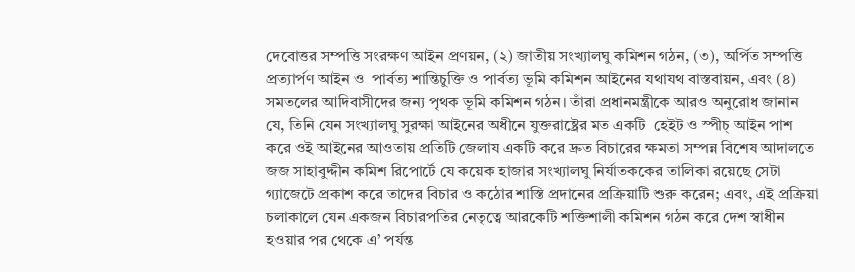দেবোত্তর সম্পত্তি সংরক্ষণ আইন প্রণয়ন, (২) জাতীয় সংখ্যালঘু কমিশন গঠন, (৩), অর্পিত সম্পত্তি প্রত্যার্পণ আইন ও  পার্বত্য শান্তিচুক্তি ও পার্বত্য ভূমি কমিশন আইনের যথাযথ বাস্তবায়ন, এবং (৪) সমতলের আদিবাসীদের জন্য পৃথক ভূমি কমিশন গঠন। তাঁরা প্রধানমন্ত্রীকে আরও অনুরোধ জানান যে, তিনি যেন সংখ্যালঘু সুরক্ষা আইনের অধীনে যুক্তরাষ্ট্রের মত একটি  হেইট ও স্পীচ্ আইন পাশ করে ওই আইনের আওতায় প্রতিটি জেলায একটি করে দ্রুত বিচারের ক্ষমতা সম্পন্ন বিশেষ আদালতে জজ সাহাবুদ্দীন কমিশ রিপোর্টে যে কয়েক হাজার সংখ্যালঘু নির্যাতককের তালিকা রয়েছে সেটা গ্যাজেটে প্রকাশ করে তাদের বিচার ও কঠোর শাস্তি প্রদানের প্রক্রিয়াটি শুরু করেন; এবং, এই প্রক্রিয়া চলাকালে যেন একজন বিচারপতির নেতৃত্বে আরকেটি শক্তিশালী কমিশন গঠন করে দেশ স্বাধীন হওয়ার পর থেকে এ’ পর্যন্ত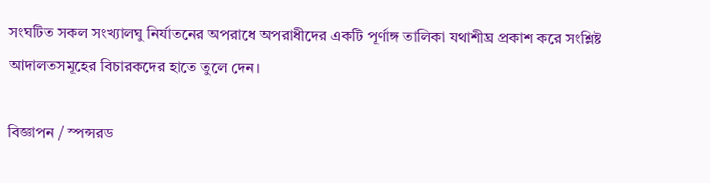সংঘটিত সকল সংখ্যালঘু নির্যাতনের অপরাধে অপরাধীদের একটি পূর্ণাঙ্গ তালিকা যথাশীঘ্র প্রকাশ করে সংশ্লিষ্ট আদালতসমূহের বিচারকদের হাতে তুলে দেন।

বিজ্ঞাপন / স্পন্সরড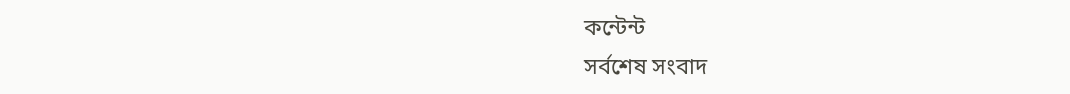কন্টেন্ট
সর্বশেষ সংবাদ